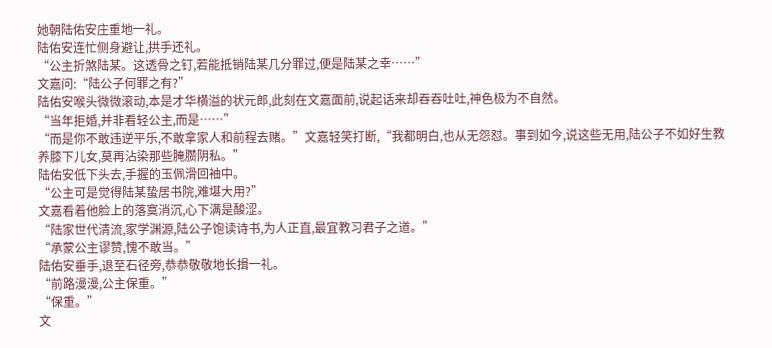她朝陆佑安庄重地一礼。
陆佑安连忙侧身避让,拱手还礼。
“公主折煞陆某。这透骨之钉,若能抵销陆某几分罪过,便是陆某之幸……”
文嘉问:“陆公子何罪之有?”
陆佑安喉头微微滚动,本是才华横溢的状元郎,此刻在文嘉面前,说起话来却吞吞吐吐,神色极为不自然。
“当年拒婚,并非看轻公主,而是……”
“而是你不敢违逆平乐,不敢拿家人和前程去赌。”文嘉轻笑打断,“我都明白,也从无怨怼。事到如今,说这些无用,陆公子不如好生教养膝下儿女,莫再沾染那些腌臜阴私。”
陆佑安低下头去,手握的玉佩滑回袖中。
“公主可是觉得陆某蛰居书院,难堪大用?”
文嘉看着他脸上的落寞消沉,心下满是酸涩。
“陆家世代清流,家学渊源,陆公子饱读诗书,为人正直,最宜教习君子之道。”
“承蒙公主谬赞,愧不敢当。”
陆佑安垂手,退至石径旁,恭恭敬敬地长揖一礼。
“前路漫漫,公主保重。”
“保重。”
文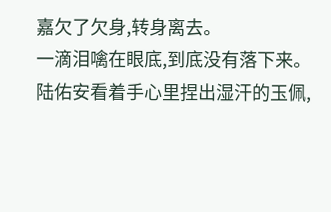嘉欠了欠身,转身离去。
一滴泪噙在眼底,到底没有落下来。
陆佑安看着手心里捏出湿汗的玉佩,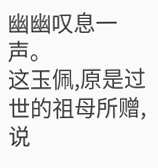幽幽叹息一声。
这玉佩,原是过世的祖母所赠,说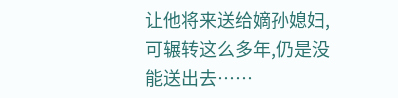让他将来送给嫡孙媳妇,可辗转这么多年,仍是没能送出去……